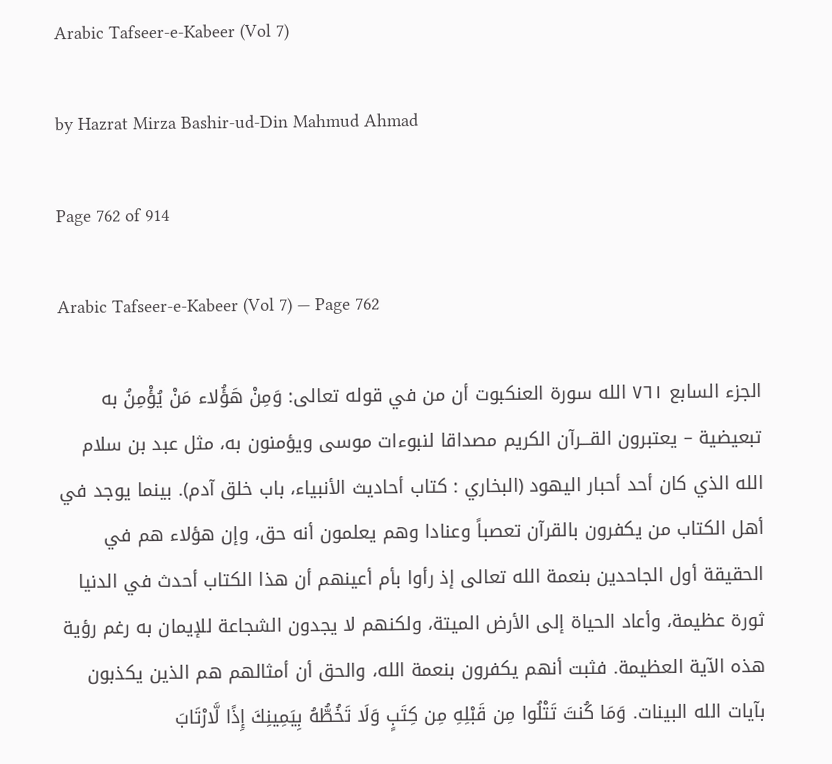Arabic Tafseer-e-Kabeer (Vol 7)

by Hazrat Mirza Bashir-ud-Din Mahmud Ahmad

Page 762 of 914

Arabic Tafseer-e-Kabeer (Vol 7) — Page 762

الجزء السابع ٧٦١ الله سورة العنكبوت أن من في قوله تعالى: وَمِنْ هَؤُلاء مَنْ يُؤْمِنُ به تبعيضية – يعتبرون القـــرآن الكريم مصداقا لنبوءات موسى ويؤمنون به، مثل عبد بن سلام الله الذي كان أحد أحبار اليهود (البخاري : كتاب أحاديث الأنبياء، باب خلق آدم). بينما يوجد في أهل الكتاب من يكفرون بالقرآن تعصباً وعنادا وهم يعلمون أنه حق، وإن هؤلاء هم في الحقيقة أول الجاحدين بنعمة الله تعالى إذ رأوا بأم أعينهم أن هذا الكتاب أحدث في الدنيا ثورة عظيمة، وأعاد الحياة إلى الأرض الميتة، ولكنهم لا يجدون الشجاعة للإيمان به رغم رؤية هذه الآية العظيمة. فثبت أنهم يكفرون بنعمة الله، والحق أن أمثالهم هم الذين يكذبون بآيات الله البينات. وَمَا كُنتَ تَتْلُوا مِن قَبْلِهِ مِن كِتَبٍ وَلَا تَخُطُّهُ بِيَمِينِكَ إِذًا لَّارْتَابَ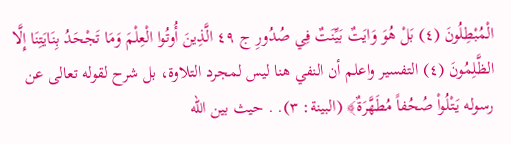الْمُبْطِلُونَ (٤) بَلْ هُوَ وَايَتٌ بَيِّنَتٌ فِي صُدُورِ ج ٤٩ الَّذِينَ أُوتُوا الْعِلْمَ وَمَا تَجْحَدُ بِنَايَتِنَا إِلَّا الظَّلِمُونَ (٤) التفسير واعلم أن النفي هنا ليس لمجرد التلاوة، بل شرح لقوله تعالى عن رسوله يَتْلُواْ صُحُفاً مُطَهَّرَةٌ﴾ (البينة: ٣). . حيث بين الله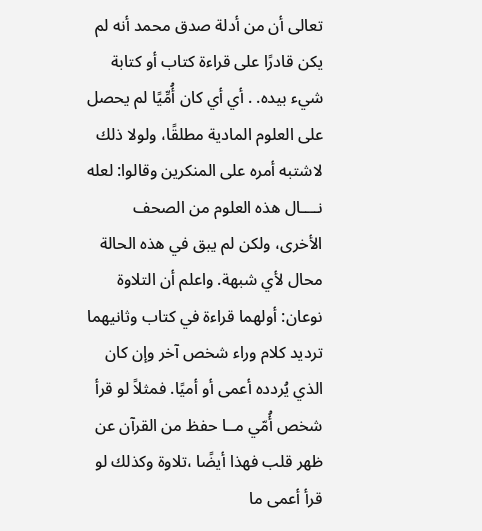تعالى أن من أدلة صدق محمد أنه لم يكن قادرًا على قراءة كتاب أو كتابة شيء بيده. . أي أي كان أُمِّيًا لم يحصل على العلوم المادية مطلقًا، ولولا ذلك لاشتبه أمره على المنكرين وقالوا: لعله نــــال هذه العلوم من الصحف الأخرى، ولكن لم يبق في هذه الحالة محال لأي شبهة. واعلم أن التلاوة نوعان: أولهما قراءة في كتاب وثانيهما ترديد كلام وراء شخص آخر وإن كان الذي يُردده أعمى أو أميًا. فمثلاً لو قرأ شخص أُمّي مــا حفظ من القرآن عن ظهر قلب فهذا أيضًا ،تلاوة وكذلك لو قرأ أعمى ما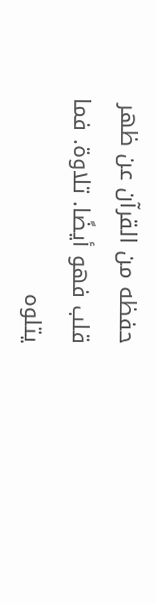حفظه من القرآن عن ظهر قلب فهو أيضًا. تلاوة. فما يتلوه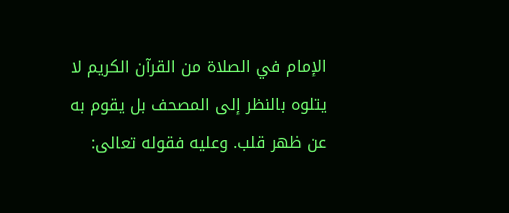الإمام في الصلاة من القرآن الكريم لا يتلوه بالنظر إلى المصحف بل يقوم به عن ظهر قلب. وعليه فقوله تعالى: